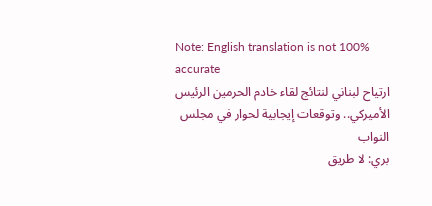Note: English translation is not 100% accurate
ارتياح لبناني لنتائج لقاء خادم الحرمين الرئيس الأميركي.. وتوقعات إيجابية لحوار في مجلس النواب
بري: لا طريق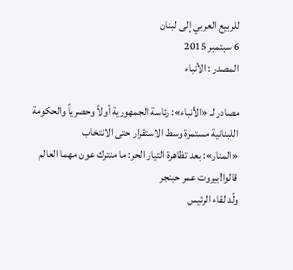للربيع العربي إلى لبنان
6 سبتمبر 2015
المصدر : الأنباء

مصادر لـ «الأنباء»: رئاسة الجمهورية أولاً وحصرياً والحكومة اللبنانية مستمرة وسط الاستقرار حتى الانتخاب
«المنار»: بعد تظاهرة التيار الحر: ما منترك عون مهما العالم قالوا!بيروت عمر حبنجر
ولّد لقاء الرئيس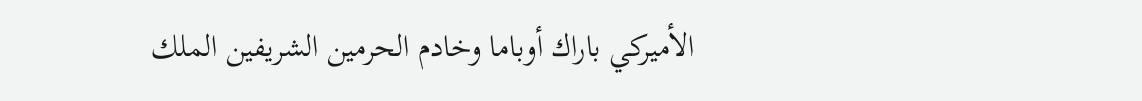الأميركي باراك أوباما وخادم الحرمين الشريفين الملك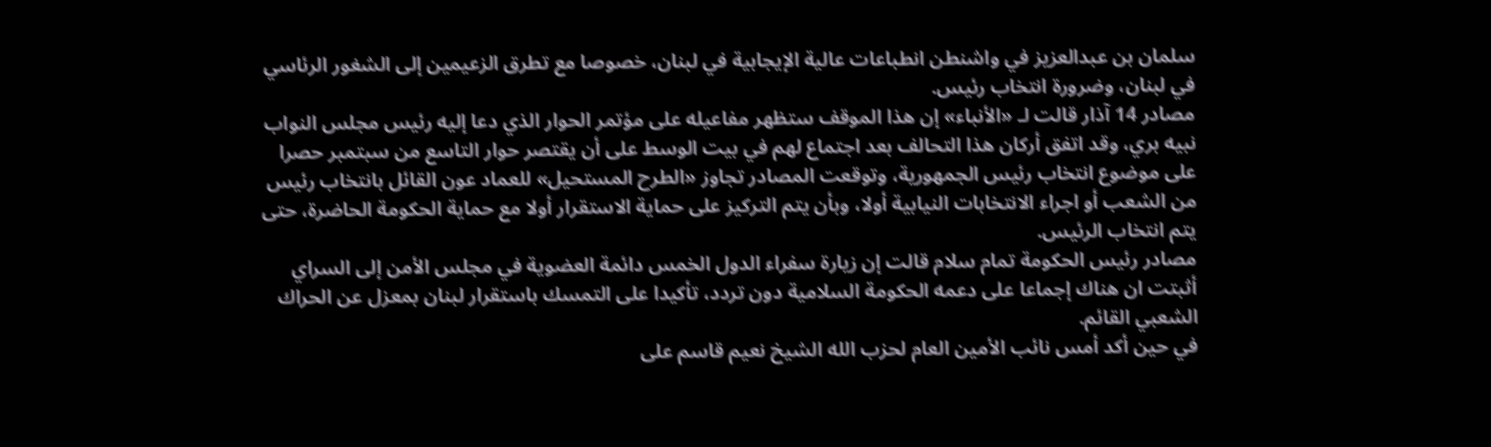سلمان بن عبدالعزيز في واشنطن انطباعات عالية الإيجابية في لبنان، خصوصا مع تطرق الزعيمين إلى الشغور الرئاسي في لبنان، وضرورة انتخاب رئيس.
مصادر 14 آذار قالت لـ «الأنباء» إن هذا الموقف ستظهر مفاعيله على مؤتمر الحوار الذي دعا إليه رئيس مجلس النواب نبيه بري، وقد اتفق أركان هذا التحالف بعد اجتماع لهم في بيت الوسط على أن يقتصر حوار التاسع من سبتمبر حصرا على موضوع انتخاب رئيس الجمهورية، وتوقعت المصادر تجاوز «الطرح المستحيل» للعماد عون القائل بانتخاب رئيس من الشعب أو اجراء الانتخابات النيابية أولا، وبأن يتم التركيز على حماية الاستقرار أولا مع حماية الحكومة الحاضرة، حتى يتم انتخاب الرئيس.
مصادر رئيس الحكومة تمام سلام قالت إن زيارة سفراء الدول الخمس دائمة العضوية في مجلس الأمن إلى السراي أثبتت ان هناك إجماعا على دعمه الحكومة السلامية دون تردد، تأكيدا على التمسك باستقرار لبنان بمعزل عن الحراك الشعبي القائم.
في حين أكد أمس نائب الأمين العام لحزب الله الشيخ نعيم قاسم على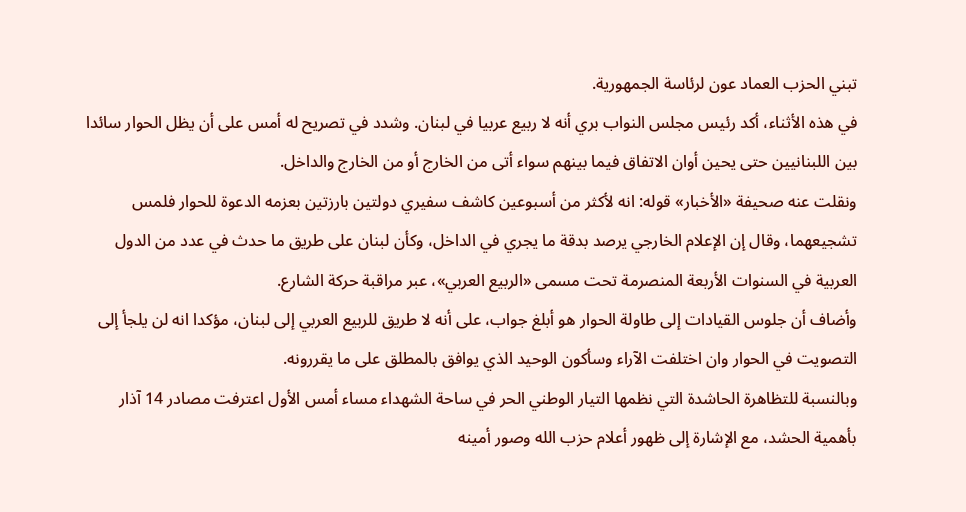تبني الحزب العماد عون لرئاسة الجمهورية.
في هذه الأثناء، أكد رئيس مجلس النواب بري أنه لا ربيع عربيا في لبنان. وشدد في تصريح له أمس على أن يظل الحوار سائدا بين اللبنانيين حتى يحين أوان الاتفاق فيما بينهم سواء أتى من الخارج أو من الخارج والداخل.
ونقلت عنه صحيفة «الأخبار» قوله: انه لأكثر من أسبوعين كاشف سفيري دولتين بارزتين بعزمه الدعوة للحوار فلمس تشجيعهما، وقال إن الإعلام الخارجي يرصد بدقة ما يجري في الداخل، وكأن لبنان على طريق ما حدث في عدد من الدول العربية في السنوات الأربعة المنصرمة تحت مسمى «الربيع العربي»، عبر مراقبة حركة الشارع.
وأضاف أن جلوس القيادات إلى طاولة الحوار هو أبلغ جواب، على أنه لا طريق للربيع العربي إلى لبنان، مؤكدا انه لن يلجأ إلى التصويت في الحوار وان اختلفت الآراء وسأكون الوحيد الذي يوافق بالمطلق على ما يقررونه.
وبالنسبة للتظاهرة الحاشدة التي نظمها التيار الوطني الحر في ساحة الشهداء مساء أمس الأول اعترفت مصادر 14 آذار بأهمية الحشد، مع الإشارة إلى ظهور أعلام حزب الله وصور أمينه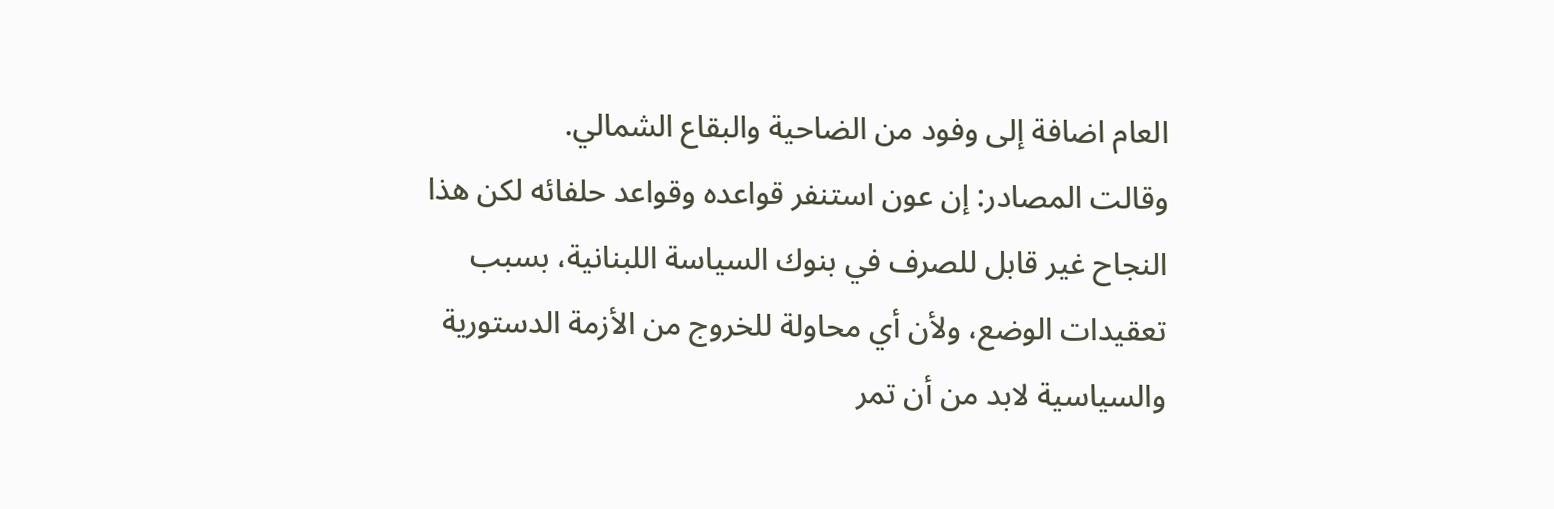العام اضافة إلى وفود من الضاحية والبقاع الشمالي.
وقالت المصادر: إن عون استنفر قواعده وقواعد حلفائه لكن هذا النجاح غير قابل للصرف في بنوك السياسة اللبنانية، بسبب تعقيدات الوضع، ولأن أي محاولة للخروج من الأزمة الدستورية والسياسية لابد من أن تمر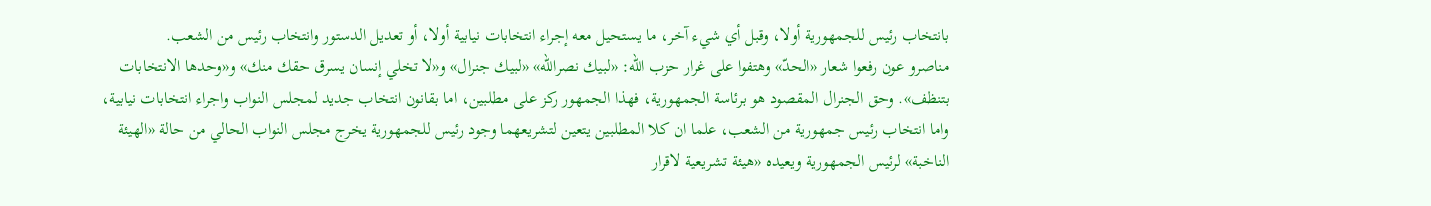بانتخاب رئيس للجمهورية أولا، وقبل أي شيء آخر، ما يستحيل معه إجراء انتخابات نيابية أولا، أو تعديل الدستور وانتخاب رئيس من الشعب.
مناصرو عون رفعوا شعار «الحدّ» وهتفوا على غرار حزب الله: «لبيك نصرالله» «لبيك جنرال» و«لا تخلي إنسان يسرق حقك منك» و«وحدها الانتخابات بتنظف». وحق الجنرال المقصود هو برئاسة الجمهورية، فهذا الجمهور ركز على مطلبين، اما بقانون انتخاب جديد لمجلس النواب واجراء انتخابات نيابية، واما انتخاب رئيس جمهورية من الشعب، علما ان كلا المطلبين يتعين لتشريعهما وجود رئيس للجمهورية يخرج مجلس النواب الحالي من حالة «الهيئة الناخبة» لرئيس الجمهورية ويعيده «هيئة تشريعية لاقرار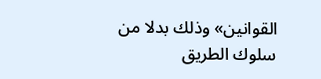القوانين» وذلك بدلا من سلوك الطريق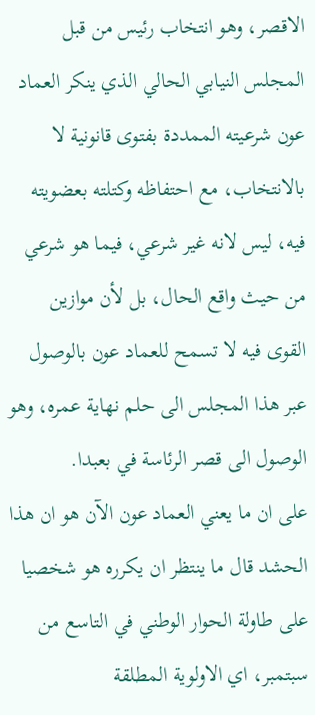الاقصر، وهو انتخاب رئيس من قبل المجلس النيابي الحالي الذي ينكر العماد عون شرعيته الممددة بفتوى قانونية لا بالانتخاب، مع احتفاظه وكتلته بعضويته فيه، ليس لانه غير شرعي، فيما هو شرعي من حيث واقع الحال، بل لأن موازين القوى فيه لا تسمح للعماد عون بالوصول عبر هذا المجلس الى حلم نهاية عمره، وهو الوصول الى قصر الرئاسة في بعبدا.
على ان ما يعني العماد عون الآن هو ان هذا الحشد قال ما ينتظر ان يكرره هو شخصيا على طاولة الحوار الوطني في التاسع من سبتمبر، اي الاولوية المطلقة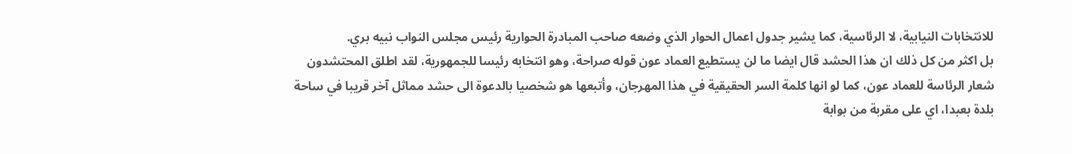للانتخابات النيابية، لا الرئاسية، كما يشير جدول اعمال الحوار الذي وضعه صاحب المبادرة الحوارية رئيس مجلس النواب نبيه بري.
بل اكثر من كل ذلك ان هذا الحشد قال ايضا ما لن يستطيع العماد عون قوله صراحة، وهو انتخابه رئيسا للجمهورية، لقد اطلق المحتشدون شعار الرئاسة للعماد عون، كما لو انها كلمة السر الحقيقية في هذا المهرجان، وأتبعها هو شخصيا بالدعوة الى حشد مماثل آخر قريبا في ساحة بلدة بعبدا، اي على مقربة من بوابة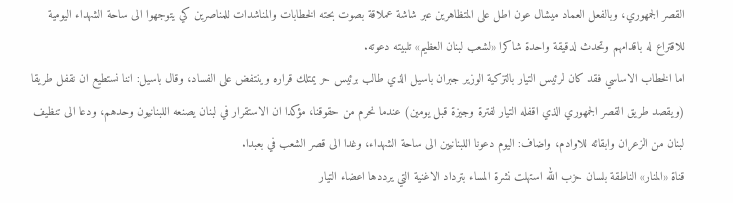القصر الجمهوري، وبالفعل العماد ميشال عون اطل على المتظاهرين عبر شاشة عملاقة بصوت بحته الخطابات والمناشدات للمناصرين كي يتوجهوا الى ساحة الشهداء اليومية للاقتراع له باقدامهم وتحدث لدقيقة واحدة شاكرا «لشعب لبنان العظيم» تلبيته دعوته.
اما الخطاب الاساسي فقد كان لرئيس التيار بالتزكية الوزير جبران باسيل الذي طالب برئيس حر يمتلك قراره وينتفض على الفساد، وقال باسيل: اننا نستطيع ان نقفل طريقا (ويقصد طريق القصر الجمهوري الذي اقفله التيار لفترة وجيزة قبل يومين) عندما نحرم من حقوقنا، مؤكدا ان الاستقرار في لبنان يصنعه اللبنانيون وحدهم، ودعا الى تنظيف لبنان من الزعران وابقائه للاوادم، واضاف: اليوم دعونا اللبنانيين الى ساحة الشهداء، وغدا الى قصر الشعب في بعبدا.
قناة «المنار» الناطقة بلسان حزب الله استهلت نشرة المساء بترداد الاغنية التي يرددها اعضاء التيار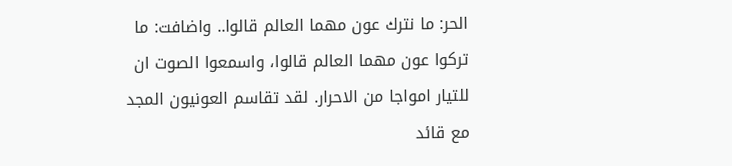الحر: ما نترك عون مهما العالم قالوا.. واضافت: ما تركوا عون مهما العالم قالوا، واسمعوا الصوت ان للتيار امواجا من الاحرار. لقد تقاسم العونيون المجد مع قائد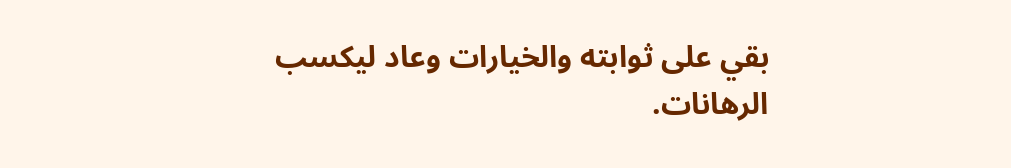بقي على ثوابته والخيارات وعاد ليكسب الرهانات.